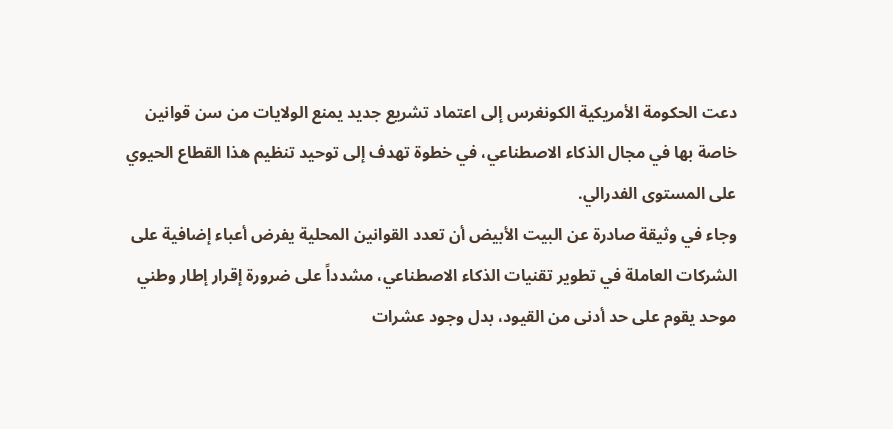دعت الحكومة الأمريكية الكونغرس إلى اعتماد تشريع جديد يمنع الولايات من سن قوانين خاصة بها في مجال الذكاء الاصطناعي، في خطوة تهدف إلى توحيد تنظيم هذا القطاع الحيوي على المستوى الفدرالي.
وجاء في وثيقة صادرة عن البيت الأبيض أن تعدد القوانين المحلية يفرض أعباء إضافية على الشركات العاملة في تطوير تقنيات الذكاء الاصطناعي، مشدداً على ضرورة إقرار إطار وطني موحد يقوم على حد أدنى من القيود، بدل وجود عشرات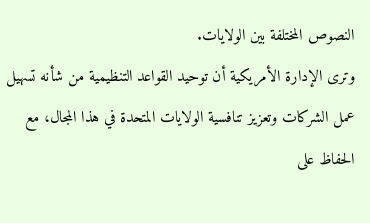النصوص المختلفة بين الولايات.
وترى الإدارة الأمريكية أن توحيد القواعد التنظيمية من شأنه تسهيل عمل الشركات وتعزيز تنافسية الولايات المتحدة في هذا المجال، مع الحفاظ على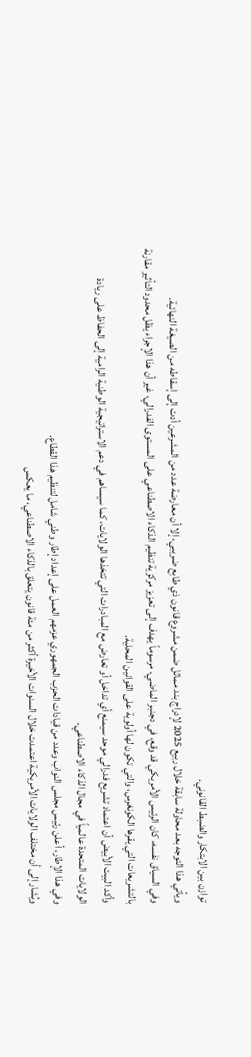توازن بين الابتكار والضبط القانوني.
ويأتي هذا التوجه بعد محاولة سابقة خلال ربيع 2025 لإدراج بند مماثل ضمن مشروع قانون ذي طابع ضريبي، إلا أن معارضة عدد من المشرعين أدت إلى إسقاطه من الصيغة النهائية.
وفي السياق نفسه، كان الرئيس الأمريكي قد وقع، في دجنبر الماضي، مرسوماً يهدف إلى تعزيز مركزية تنظيم الذكاء الاصطناعي على المستوى الفدرالي، غير أن هذا الإجراء يظل محدود التأثير مقارنة بالتشريعات التي يقرها الكونغرس، والتي تكون لها أولوية على القوانين المحلية.
وأكد البيت الأبيض أن اعتماد تشريع فدرالي موحد سيمنع أي تداخل أو تعارض مع المبادرات التي تتخذها الولايات، كما سيساهم في دعم الاستراتيجية الوطنية الرامية إلى الحفاظ على ريادة الولايات المتحدة عالمياً في مجال الذكاء الاصطناعي.
وفي هذا الإطار، أعلن رئيس مجلس النواب وعدد من قيادات الحزب الجمهوري عزمهم العمل على إعداد إطار وطني شامل لتنظيم هذا القطاع.
ويُشار إلى أن مختلف الولايات الأمريكية اعتمدت خلال السنوات الأخيرة أكثر من مئة قانون يتعلق بالذكاء الاصطناعي، ما يعكس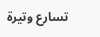تسارع وتيرة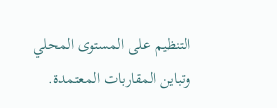التنظيم على المستوى المحلي وتباين المقاربات المعتمدة.